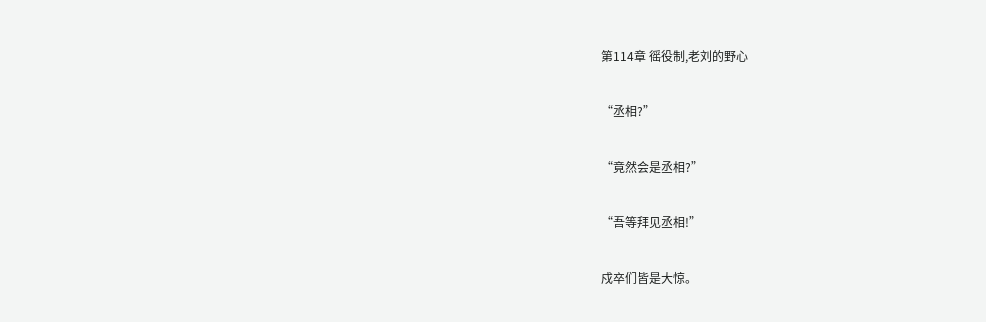第114章 徭役制,老刘的野心

“丞相?”

“竟然会是丞相?”

“吾等拜见丞相!”

戍卒们皆是大惊。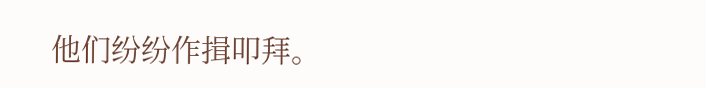他们纷纷作揖叩拜。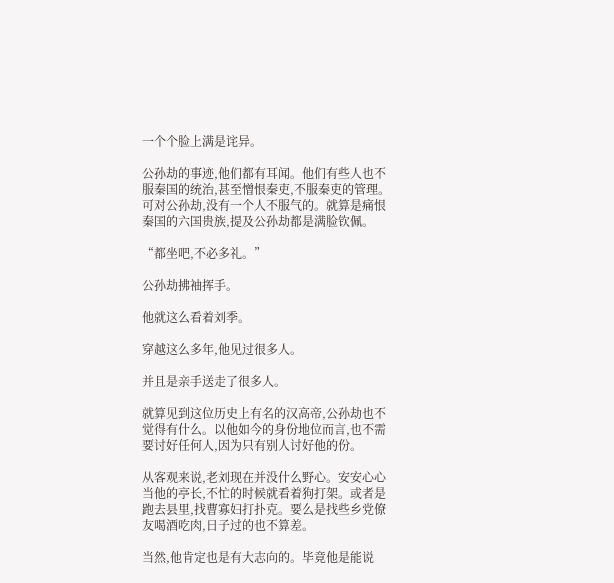一个个脸上满是诧异。

公孙劫的事迹,他们都有耳闻。他们有些人也不服秦国的统治,甚至憎恨秦吏,不服秦吏的管理。可对公孙劫,没有一个人不服气的。就算是痛恨秦国的六国贵族,提及公孙劫都是满脸钦佩。

“都坐吧,不必多礼。”

公孙劫拂袖挥手。

他就这么看着刘季。

穿越这么多年,他见过很多人。

并且是亲手送走了很多人。

就算见到这位历史上有名的汉高帝,公孙劫也不觉得有什么。以他如今的身份地位而言,也不需要讨好任何人,因为只有别人讨好他的份。

从客观来说,老刘现在并没什么野心。安安心心当他的亭长,不忙的时候就看着狗打架。或者是跑去县里,找曹寡妇打扑克。要么是找些乡党僚友喝酒吃肉,日子过的也不算差。

当然,他肯定也是有大志向的。毕竟他是能说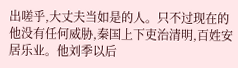出嗟乎,大丈夫当如是的人。只不过现在的他没有任何威胁,秦国上下吏治清明,百姓安居乐业。他刘季以后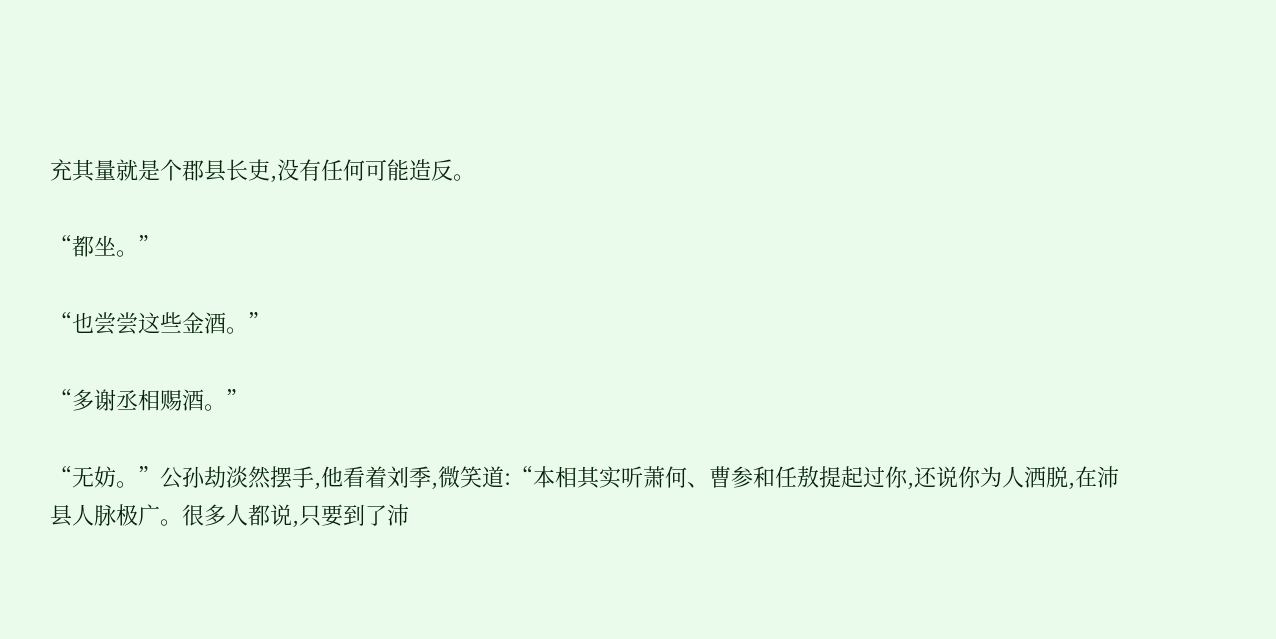充其量就是个郡县长吏,没有任何可能造反。

“都坐。”

“也尝尝这些金酒。”

“多谢丞相赐酒。”

“无妨。”公孙劫淡然摆手,他看着刘季,微笑道:“本相其实听萧何、曹参和任敖提起过你,还说你为人洒脱,在沛县人脉极广。很多人都说,只要到了沛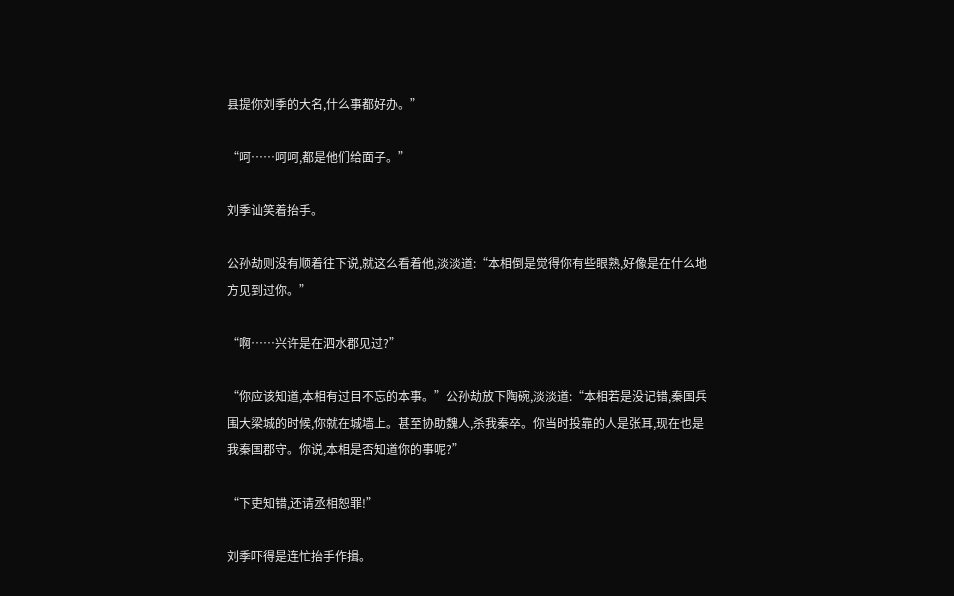县提你刘季的大名,什么事都好办。”

“呵……呵呵,都是他们给面子。”

刘季讪笑着抬手。

公孙劫则没有顺着往下说,就这么看着他,淡淡道:“本相倒是觉得你有些眼熟,好像是在什么地方见到过你。”

“啊……兴许是在泗水郡见过?”

“你应该知道,本相有过目不忘的本事。”公孙劫放下陶碗,淡淡道:“本相若是没记错,秦国兵围大梁城的时候,你就在城墙上。甚至协助魏人,杀我秦卒。你当时投靠的人是张耳,现在也是我秦国郡守。你说,本相是否知道你的事呢?”

“下吏知错,还请丞相恕罪!”

刘季吓得是连忙抬手作揖。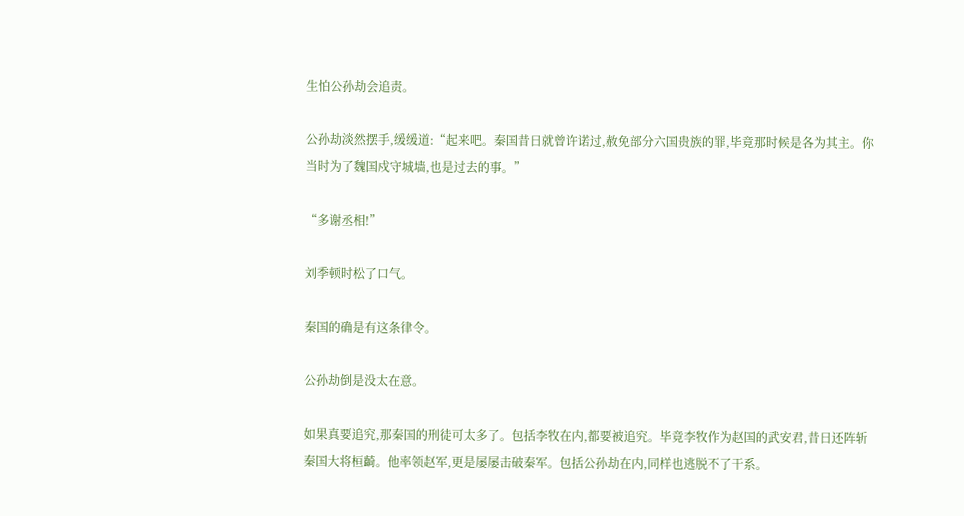生怕公孙劫会追责。

公孙劫淡然摆手,缓缓道:“起来吧。秦国昔日就曾许诺过,赦免部分六国贵族的罪,毕竟那时候是各为其主。你当时为了魏国戍守城墙,也是过去的事。”

“多谢丞相!”

刘季顿时松了口气。

秦国的确是有这条律令。

公孙劫倒是没太在意。

如果真要追究,那秦国的刑徒可太多了。包括李牧在内,都要被追究。毕竟李牧作为赵国的武安君,昔日还阵斩秦国大将桓齮。他率领赵军,更是屡屡击破秦军。包括公孙劫在内,同样也逃脱不了干系。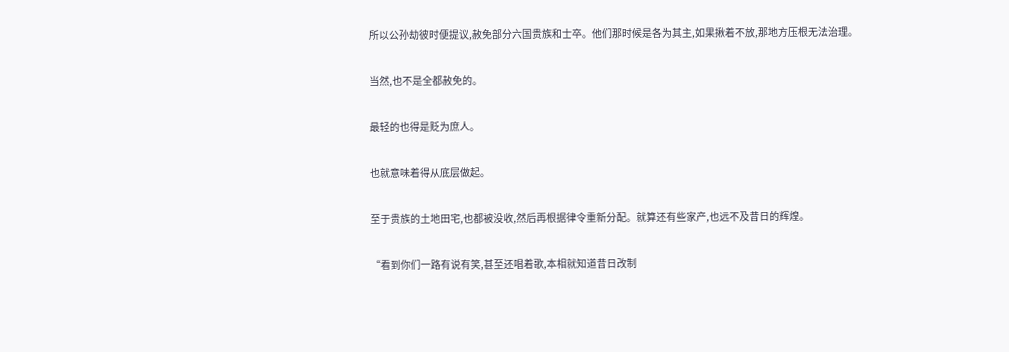所以公孙劫彼时便提议,赦免部分六国贵族和士卒。他们那时候是各为其主,如果揪着不放,那地方压根无法治理。

当然,也不是全都赦免的。

最轻的也得是贬为庶人。

也就意味着得从底层做起。

至于贵族的土地田宅,也都被没收,然后再根据律令重新分配。就算还有些家产,也远不及昔日的辉煌。

“看到你们一路有说有笑,甚至还唱着歌,本相就知道昔日改制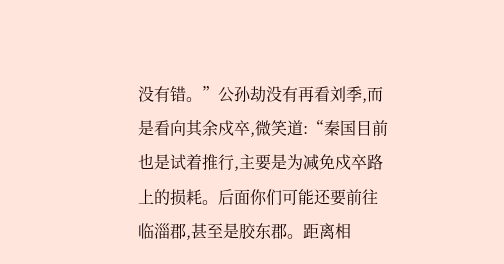没有错。”公孙劫没有再看刘季,而是看向其余戍卒,微笑道:“秦国目前也是试着推行,主要是为减免戍卒路上的损耗。后面你们可能还要前往临淄郡,甚至是胶东郡。距离相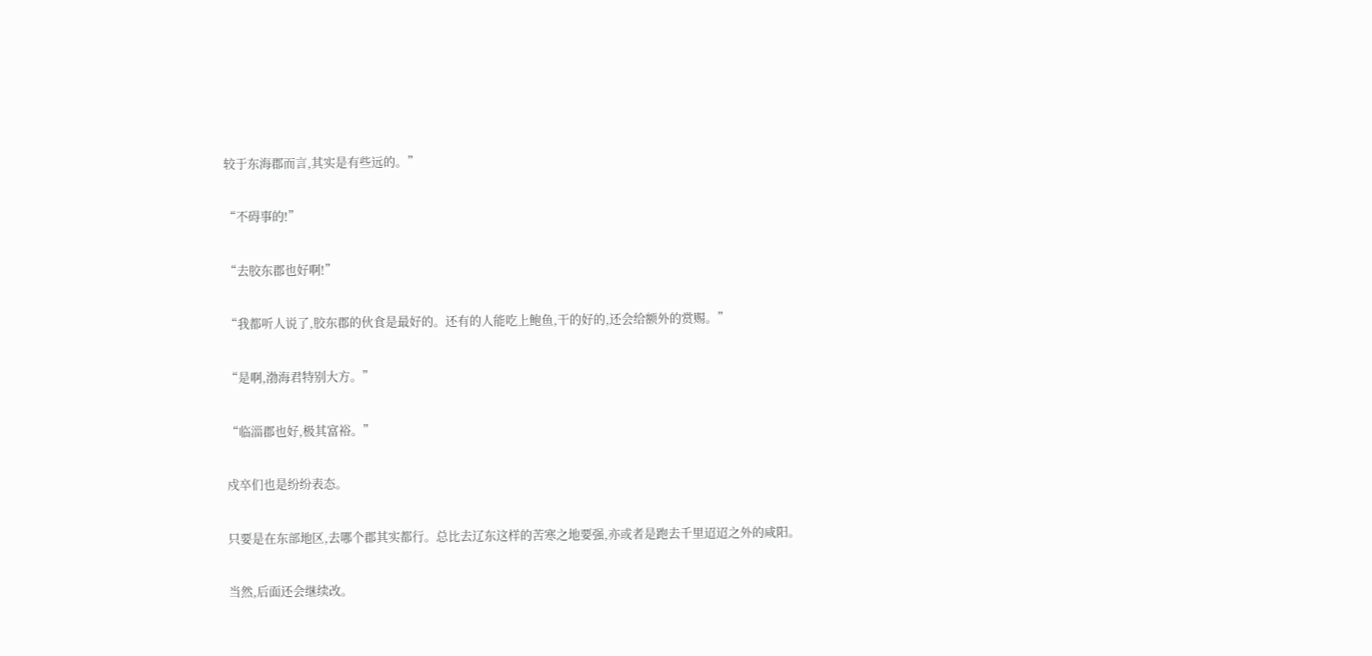较于东海郡而言,其实是有些远的。”

“不碍事的!”

“去胶东郡也好啊!”

“我都听人说了,胶东郡的伙食是最好的。还有的人能吃上鲍鱼,干的好的,还会给额外的赏赐。”

“是啊,渤海君特别大方。”

“临淄郡也好,极其富裕。”

戍卒们也是纷纷表态。

只要是在东部地区,去哪个郡其实都行。总比去辽东这样的苦寒之地要强,亦或者是跑去千里迢迢之外的咸阳。

当然,后面还会继续改。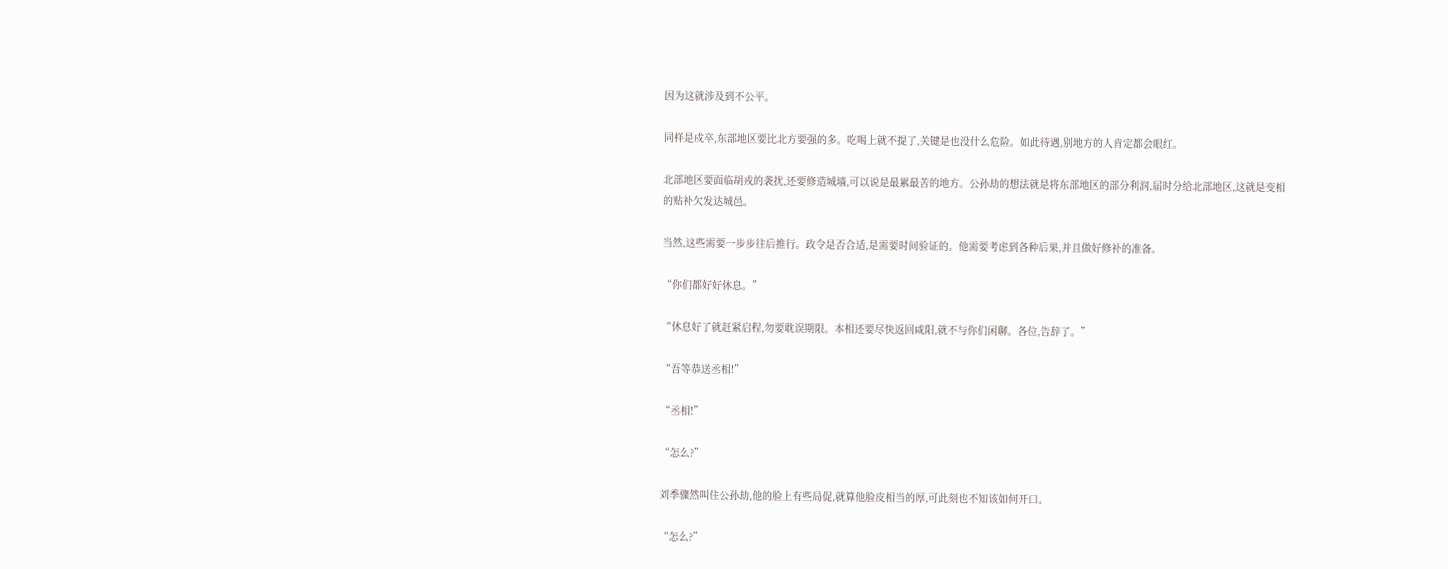因为这就涉及到不公平。

同样是戍卒,东部地区要比北方要强的多。吃喝上就不提了,关键是也没什么危险。如此待遇,别地方的人肯定都会眼红。

北部地区要面临胡戎的袭扰,还要修造城墙,可以说是最累最苦的地方。公孙劫的想法就是将东部地区的部分利润,届时分给北部地区,这就是变相的贴补欠发达城邑。

当然,这些需要一步步往后推行。政令是否合适,是需要时间验证的。他需要考虑到各种后果,并且做好修补的准备。

“你们都好好休息。”

“休息好了就赶紧启程,勿要耽误期限。本相还要尽快返回咸阳,就不与你们闲聊。各位,告辞了。”

“吾等恭送丞相!”

“丞相!”

“怎么?”

刘季骤然叫住公孙劫,他的脸上有些局促,就算他脸皮相当的厚,可此刻也不知该如何开口。

“怎么?”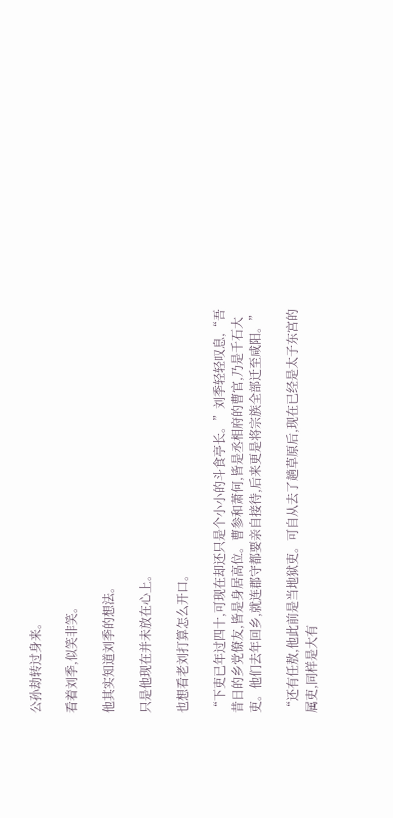公孙劫转过身来。

看着刘季,似笑非笑。

他其实知道刘季的想法。

只是他现在并未放在心上。

也想看老刘打算怎么开口。

“下吏已年过四十,可现在却还只是个小小的斗食亭长。”刘季轻轻叹息,“吾昔日的乡党僚友,皆是身居高位。曹参和萧何,皆是丞相府的曹官,乃是千石大吏。他们去年回乡,就连郡守都要亲自接待,后来更是将宗族全部迁至咸阳。”

“还有任敖,他此前是当地狱吏。可自从去了趟草原后,现在已经是太子东宫的属吏,同样是大有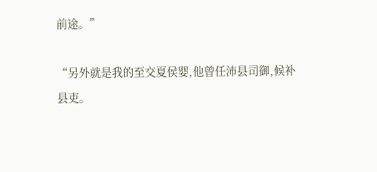前途。”

“另外就是我的至交夏侯婴,他曾任沛县司御,候补县吏。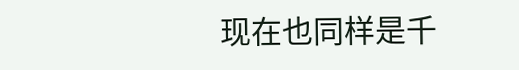现在也同样是千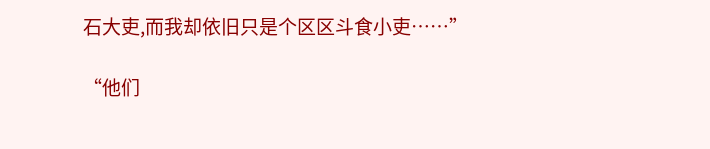石大吏,而我却依旧只是个区区斗食小吏……”

“他们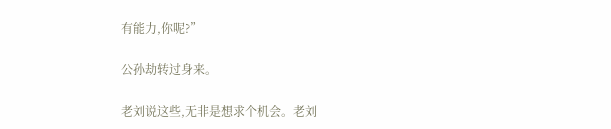有能力,你呢?”

公孙劫转过身来。

老刘说这些,无非是想求个机会。老刘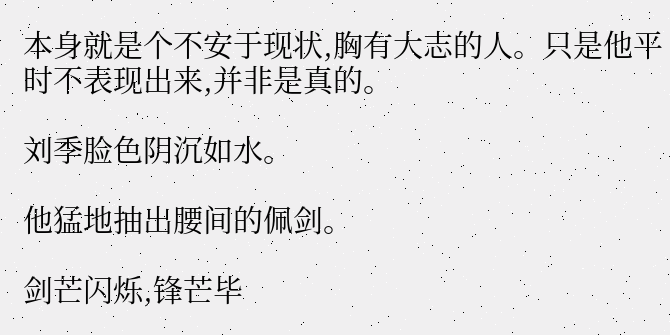本身就是个不安于现状,胸有大志的人。只是他平时不表现出来,并非是真的。

刘季脸色阴沉如水。

他猛地抽出腰间的佩剑。

剑芒闪烁,锋芒毕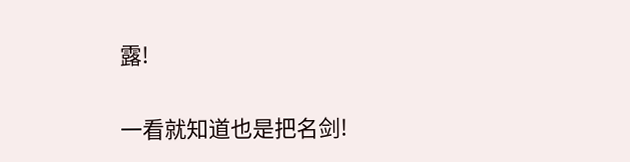露!

一看就知道也是把名剑!